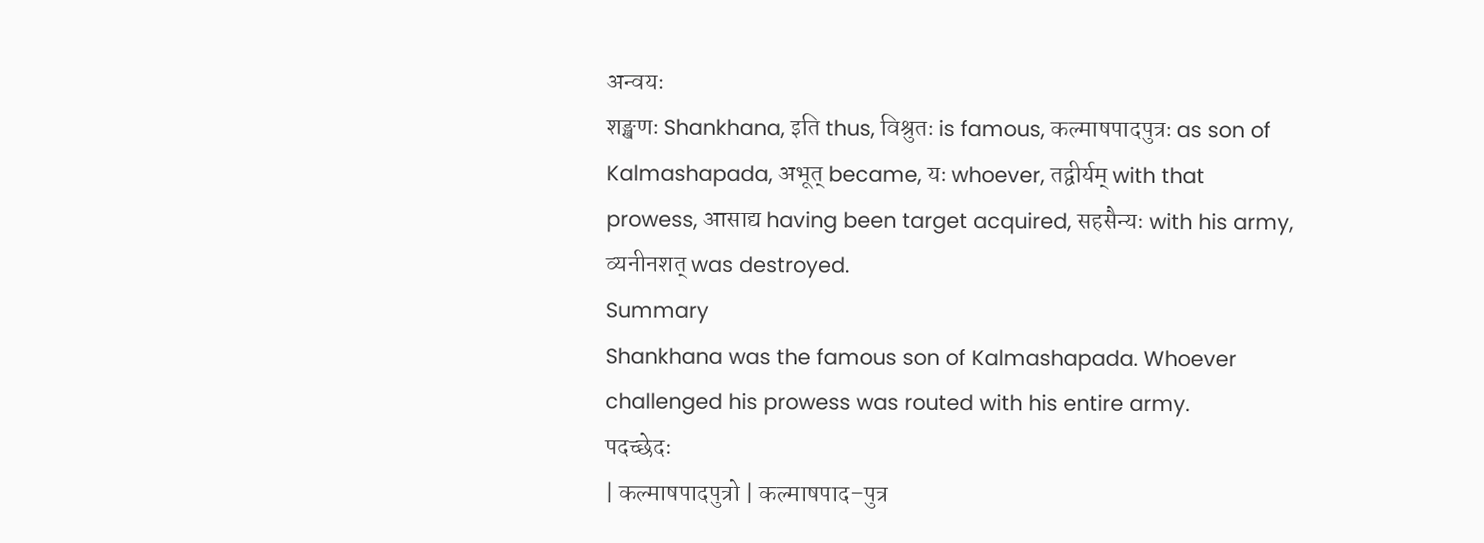अन्वयः
शङ्खणः Shankhana, इति thus, विश्रुतः is famous, कल्माषपादपुत्रः as son of Kalmashapada, अभूत् became, यः whoever, तद्वीर्यम् with that prowess, आसाद्य having been target acquired, सहसैन्यः with his army, व्यनीनशत् was destroyed.
Summary
Shankhana was the famous son of Kalmashapada. Whoever challenged his prowess was routed with his entire army.
पदच्छेदः
| कल्माषपादपुत्रो | कल्माषपाद–पुत्र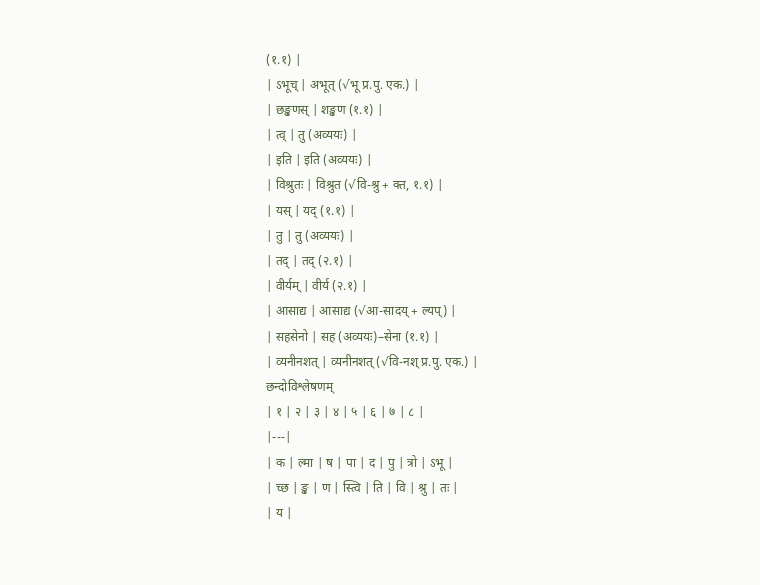(१.१) |
| ऽभूच् | अभूत् (√भू प्र.पु. एक.) |
| छङ्खणस् | शङ्खण (१.१) |
| त्व् | तु (अव्ययः) |
| इति | इति (अव्ययः) |
| विश्रुतः | विश्रुत (√वि-श्रु + क्त, १.१) |
| यस् | यद् (१.१) |
| तु | तु (अव्ययः) |
| तद् | तद् (२.१) |
| वीर्यम् | वीर्य (२.१) |
| आसाद्य | आसाद्य (√आ-सादय् + ल्यप्) |
| सहसेनो | सह (अव्ययः)–सेना (१.१) |
| व्यनीनशत् | व्यनीनशत् (√वि-नश् प्र.पु. एक.) |
छन्दोविश्लेषणम्
| १ | २ | ३ | ४ | ५ | ६ | ७ | ८ |
|---|
| क | ल्मा | ष | पा | द | पु | त्रो | ऽभू |
| च्छ | ङ्ख | ण | स्त्वि | ति | वि | श्रु | तः |
| य |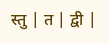स्तु | त | द्वी |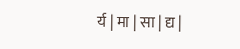र्य | मा | सा | द्य |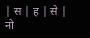| स | ह | से | नो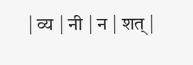| व्य | नी | न | शत् |